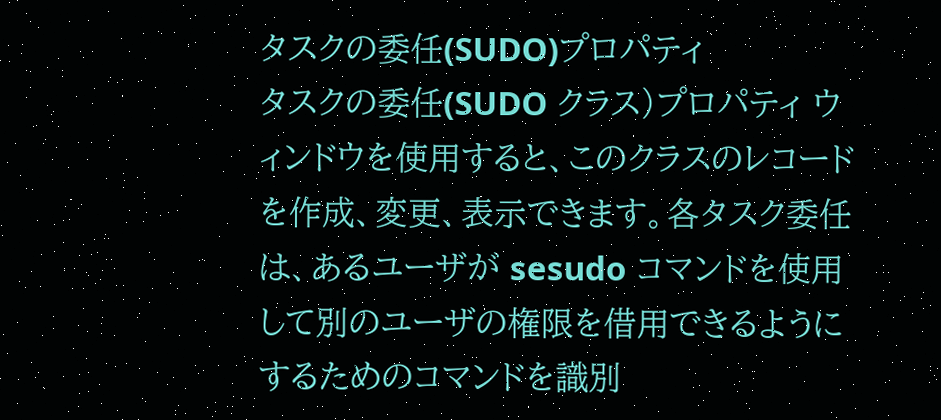タスクの委任(SUDO)プロパティ
タスクの委任(SUDO クラス)プロパティ ウィンドウを使用すると、このクラスのレコードを作成、変更、表示できます。各タスク委任は、あるユーザが sesudo コマンドを使用して別のユーザの権限を借用できるようにするためのコマンドを識別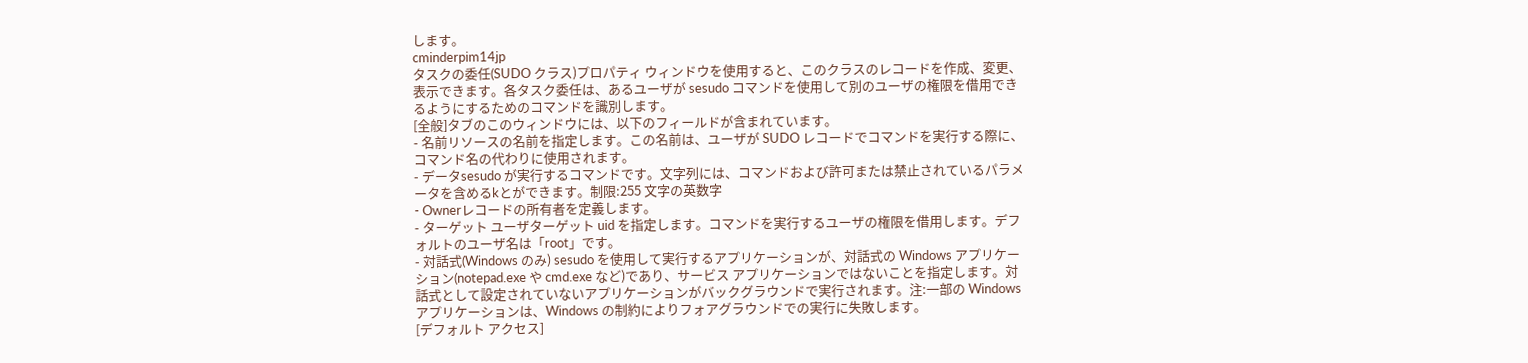します。
cminderpim14jp
タスクの委任(SUDO クラス)プロパティ ウィンドウを使用すると、このクラスのレコードを作成、変更、表示できます。各タスク委任は、あるユーザが sesudo コマンドを使用して別のユーザの権限を借用できるようにするためのコマンドを識別します。
[全般]タブのこのウィンドウには、以下のフィールドが含まれています。
- 名前リソースの名前を指定します。この名前は、ユーザが SUDO レコードでコマンドを実行する際に、コマンド名の代わりに使用されます。
- データsesudo が実行するコマンドです。文字列には、コマンドおよび許可または禁止されているパラメータを含めるkとができます。制限:255 文字の英数字
- Ownerレコードの所有者を定義します。
- ターゲット ユーザターゲット uid を指定します。コマンドを実行するユーザの権限を借用します。デフォルトのユーザ名は「root」です。
- 対話式(Windows のみ) sesudo を使用して実行するアプリケーションが、対話式の Windows アプリケーション(notepad.exe や cmd.exe など)であり、サービス アプリケーションではないことを指定します。対話式として設定されていないアプリケーションがバックグラウンドで実行されます。注:一部の Windows アプリケーションは、Windows の制約によりフォアグラウンドでの実行に失敗します。
[デフォルト アクセス]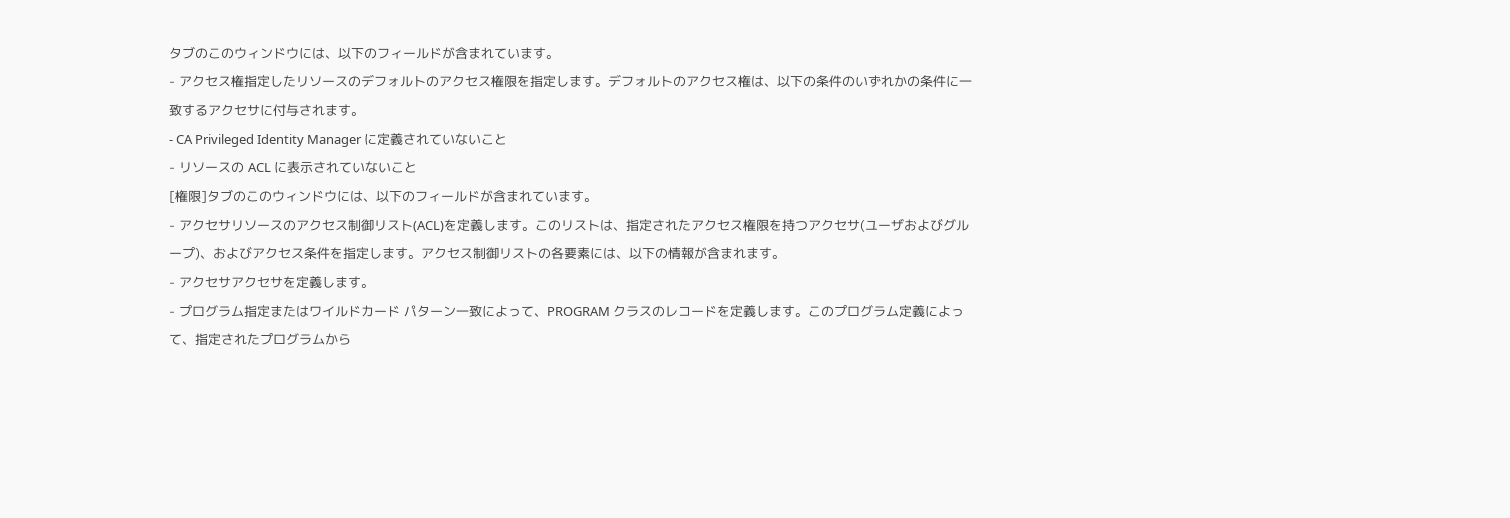タブのこのウィンドウには、以下のフィールドが含まれています。
- アクセス権指定したリソースのデフォルトのアクセス権限を指定します。デフォルトのアクセス権は、以下の条件のいずれかの条件に一致するアクセサに付与されます。
- CA Privileged Identity Manager に定義されていないこと
- リソースの ACL に表示されていないこと
[権限]タブのこのウィンドウには、以下のフィールドが含まれています。
- アクセサリソースのアクセス制御リスト(ACL)を定義します。このリストは、指定されたアクセス権限を持つアクセサ(ユーザおよびグループ)、およびアクセス条件を指定します。アクセス制御リストの各要素には、以下の情報が含まれます。
- アクセサアクセサを定義します。
- プログラム指定またはワイルドカード パターン一致によって、PROGRAM クラスのレコードを定義します。このプログラム定義によって、指定されたプログラムから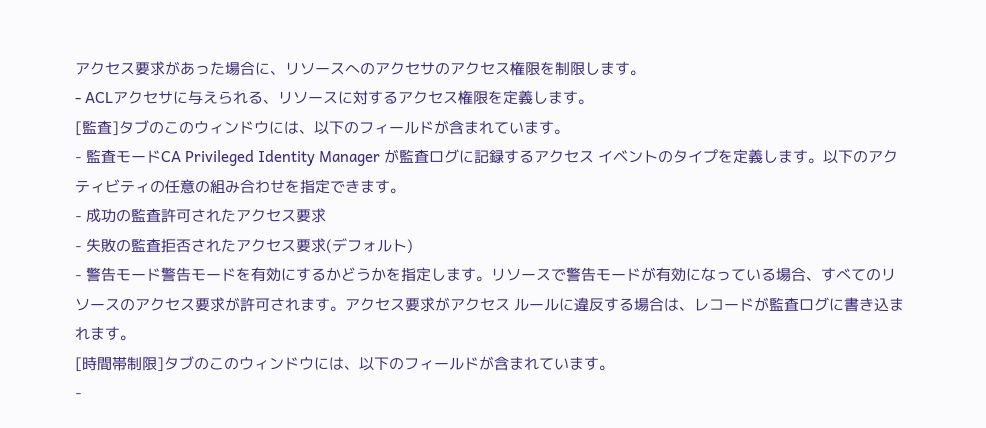アクセス要求があった場合に、リソースへのアクセサのアクセス権限を制限します。
- ACLアクセサに与えられる、リソースに対するアクセス権限を定義します。
[監査]タブのこのウィンドウには、以下のフィールドが含まれています。
- 監査モードCA Privileged Identity Manager が監査ログに記録するアクセス イベントのタイプを定義します。以下のアクティビティの任意の組み合わせを指定できます。
- 成功の監査許可されたアクセス要求
- 失敗の監査拒否されたアクセス要求(デフォルト)
- 警告モード警告モードを有効にするかどうかを指定します。リソースで警告モードが有効になっている場合、すべてのリソースのアクセス要求が許可されます。アクセス要求がアクセス ルールに違反する場合は、レコードが監査ログに書き込まれます。
[時間帯制限]タブのこのウィンドウには、以下のフィールドが含まれています。
-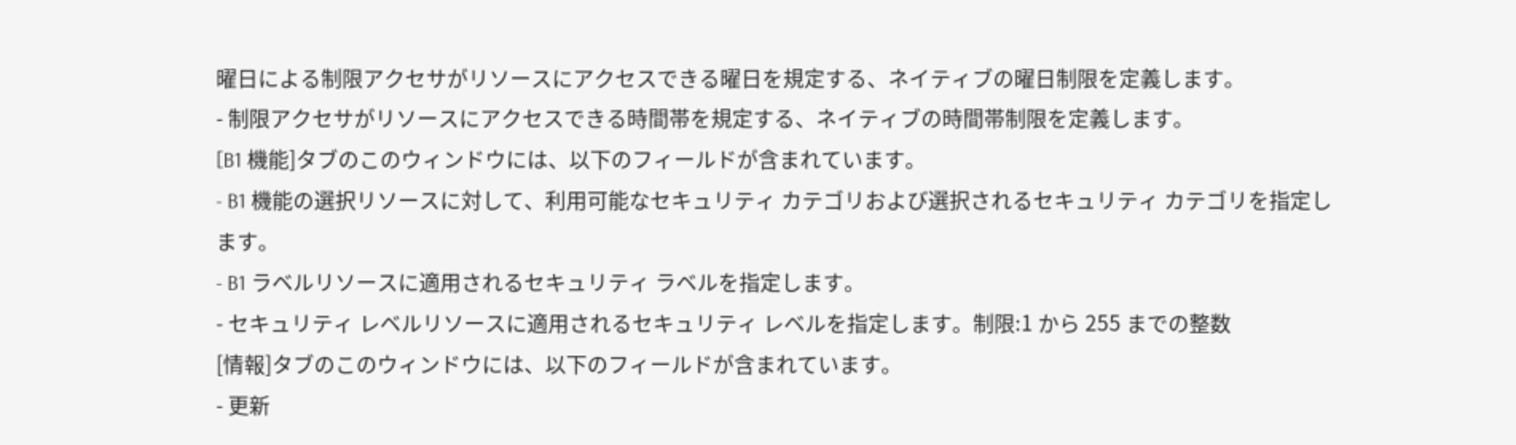曜日による制限アクセサがリソースにアクセスできる曜日を規定する、ネイティブの曜日制限を定義します。
- 制限アクセサがリソースにアクセスできる時間帯を規定する、ネイティブの時間帯制限を定義します。
[B1 機能]タブのこのウィンドウには、以下のフィールドが含まれています。
- B1 機能の選択リソースに対して、利用可能なセキュリティ カテゴリおよび選択されるセキュリティ カテゴリを指定します。
- B1 ラベルリソースに適用されるセキュリティ ラベルを指定します。
- セキュリティ レベルリソースに適用されるセキュリティ レベルを指定します。制限:1 から 255 までの整数
[情報]タブのこのウィンドウには、以下のフィールドが含まれています。
- 更新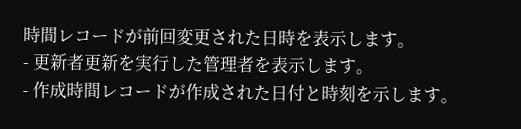時間レコードが前回変更された日時を表示します。
- 更新者更新を実行した管理者を表示します。
- 作成時間レコードが作成された日付と時刻を示します。